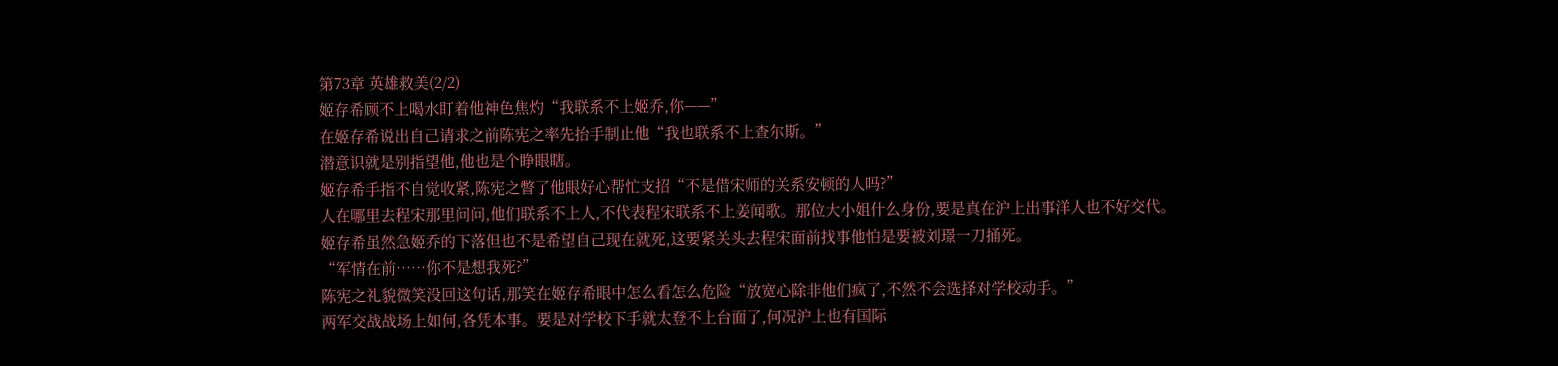第73章 英雄救美(2/2)
姬存希顾不上喝水盯着他神色焦灼“我联系不上姬乔,你——”
在姬存希说出自己请求之前陈宪之率先抬手制止他“我也联系不上查尔斯。”
潜意识就是别指望他,他也是个睁眼瞎。
姬存希手指不自觉收紧,陈宪之瞥了他眼好心帮忙支招“不是借宋师的关系安顿的人吗?”
人在哪里去程宋那里问问,他们联系不上人,不代表程宋联系不上姜闻歌。那位大小姐什么身份,要是真在沪上出事洋人也不好交代。
姬存希虽然急姬乔的下落但也不是希望自己现在就死,这要紧关头去程宋面前找事他怕是要被刘璟一刀捅死。
“军情在前……你不是想我死?”
陈宪之礼貌微笑没回这句话,那笑在姬存希眼中怎么看怎么危险“放宽心除非他们疯了,不然不会选择对学校动手。”
两军交战战场上如何,各凭本事。要是对学校下手就太登不上台面了,何况沪上也有国际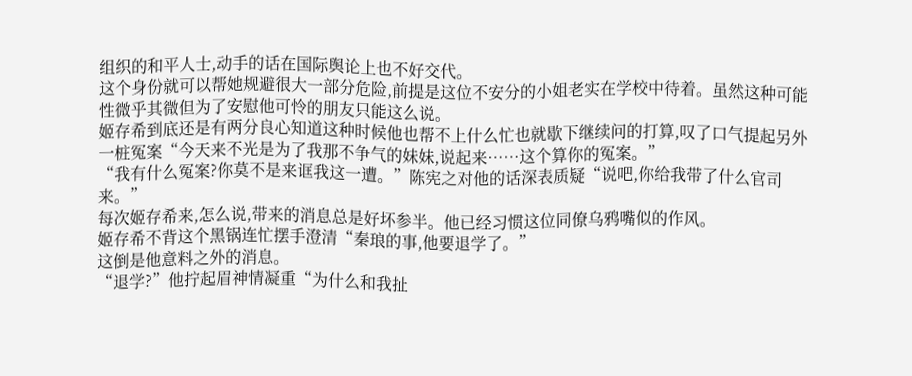组织的和平人士,动手的话在国际舆论上也不好交代。
这个身份就可以帮她规避很大一部分危险,前提是这位不安分的小姐老实在学校中待着。虽然这种可能性微乎其微但为了安慰他可怜的朋友只能这么说。
姬存希到底还是有两分良心知道这种时候他也帮不上什么忙也就歇下继续问的打算,叹了口气提起另外一桩冤案“今天来不光是为了我那不争气的妹妹,说起来……这个算你的冤案。”
“我有什么冤案?你莫不是来诓我这一遭。”陈宪之对他的话深表质疑“说吧,你给我带了什么官司来。”
每次姬存希来,怎么说,带来的消息总是好坏参半。他已经习惯这位同僚乌鸦嘴似的作风。
姬存希不背这个黑锅连忙摆手澄清“秦琅的事,他要退学了。”
这倒是他意料之外的消息。
“退学?”他拧起眉神情凝重“为什么和我扯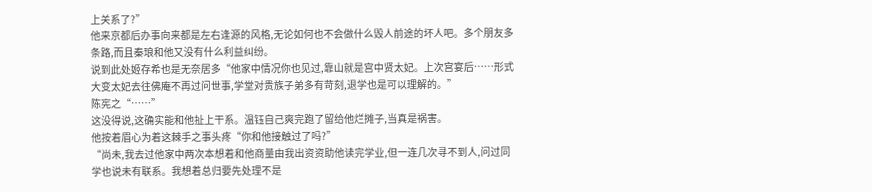上关系了?”
他来京都后办事向来都是左右逢源的风格,无论如何也不会做什么毁人前途的坏人吧。多个朋友多条路,而且秦琅和他又没有什么利益纠纷。
说到此处姬存希也是无奈居多“他家中情况你也见过,靠山就是宫中贤太妃。上次宫宴后……形式大变太妃去往佛庵不再过问世事,学堂对贵族子弟多有苛刻,退学也是可以理解的。”
陈宪之“……”
这没得说,这确实能和他扯上干系。温钰自己爽完跑了留给他烂摊子,当真是祸害。
他按着眉心为着这棘手之事头疼“你和他接触过了吗?”
“尚未,我去过他家中两次本想着和他商量由我出资资助他读完学业,但一连几次寻不到人,问过同学也说未有联系。我想着总归要先处理不是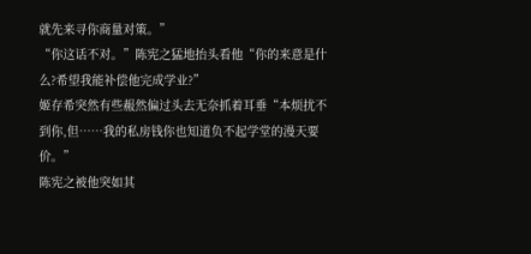就先来寻你商量对策。”
“你这话不对。”陈宪之猛地抬头看他“你的来意是什么?希望我能补偿他完成学业?”
姬存希突然有些赧然偏过头去无奈抓着耳垂“本烦扰不到你,但……我的私房钱你也知道负不起学堂的漫天要价。”
陈宪之被他突如其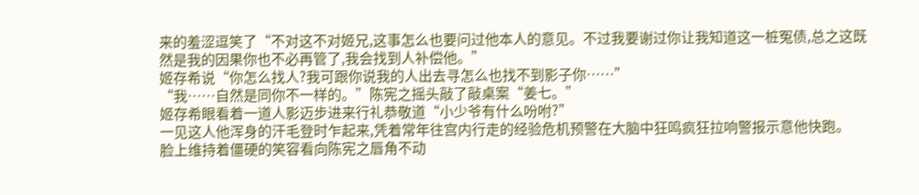来的羞涩逗笑了“不对这不对姬兄,这事怎么也要问过他本人的意见。不过我要谢过你让我知道这一桩冤债,总之这既然是我的因果你也不必再管了,我会找到人补偿他。”
姬存希说“你怎么找人?我可跟你说我的人出去寻怎么也找不到影子你……”
“我……自然是同你不一样的。”陈宪之摇头敲了敲桌案“姜七。”
姬存希眼看着一道人影迈步进来行礼恭敬道“小少爷有什么吩咐?”
一见这人他浑身的汗毛登时乍起来,凭着常年往宫内行走的经验危机预警在大脑中狂鸣疯狂拉响警报示意他快跑。
脸上维持着僵硬的笑容看向陈宪之唇角不动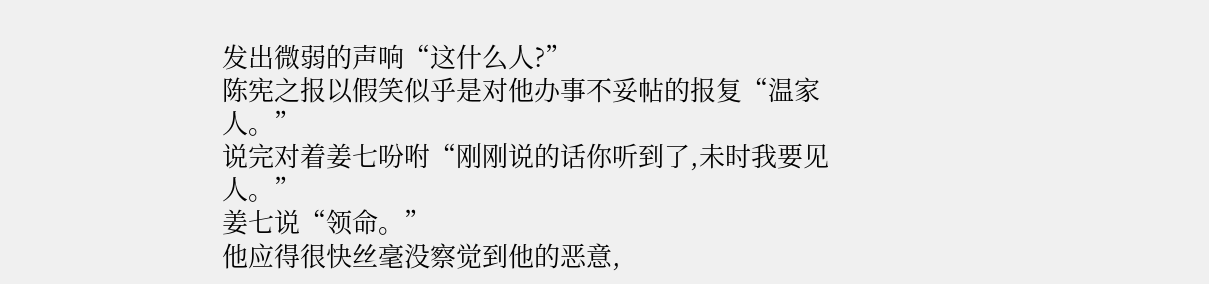发出微弱的声响“这什么人?”
陈宪之报以假笑似乎是对他办事不妥帖的报复“温家人。”
说完对着姜七吩咐“刚刚说的话你听到了,未时我要见人。”
姜七说“领命。”
他应得很快丝毫没察觉到他的恶意,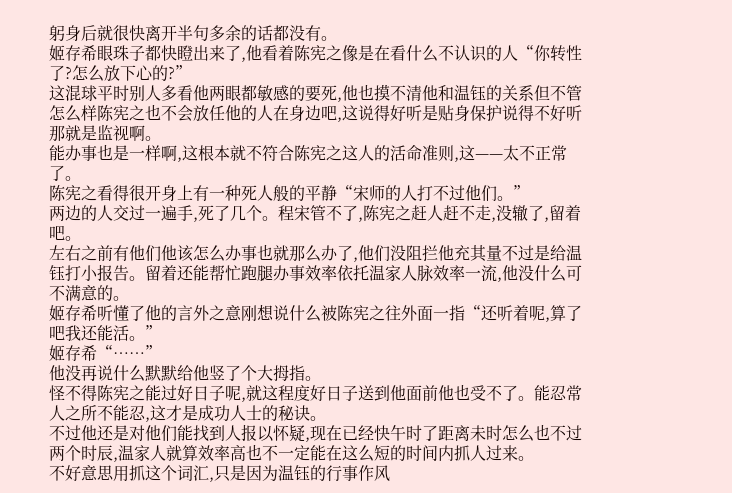躬身后就很快离开半句多余的话都没有。
姬存希眼珠子都快瞪出来了,他看着陈宪之像是在看什么不认识的人“你转性了?怎么放下心的?”
这混球平时别人多看他两眼都敏感的要死,他也摸不清他和温钰的关系但不管怎么样陈宪之也不会放任他的人在身边吧,这说得好听是贴身保护说得不好听那就是监视啊。
能办事也是一样啊,这根本就不符合陈宪之这人的活命准则,这——太不正常了。
陈宪之看得很开身上有一种死人般的平静“宋师的人打不过他们。”
两边的人交过一遍手,死了几个。程宋管不了,陈宪之赶人赶不走,没辙了,留着吧。
左右之前有他们他该怎么办事也就那么办了,他们没阻拦他充其量不过是给温钰打小报告。留着还能帮忙跑腿办事效率依托温家人脉效率一流,他没什么可不满意的。
姬存希听懂了他的言外之意刚想说什么被陈宪之往外面一指“还听着呢,算了吧我还能活。”
姬存希“……”
他没再说什么默默给他竖了个大拇指。
怪不得陈宪之能过好日子呢,就这程度好日子送到他面前他也受不了。能忍常人之所不能忍,这才是成功人士的秘诀。
不过他还是对他们能找到人报以怀疑,现在已经快午时了距离未时怎么也不过两个时辰,温家人就算效率高也不一定能在这么短的时间内抓人过来。
不好意思用抓这个词汇,只是因为温钰的行事作风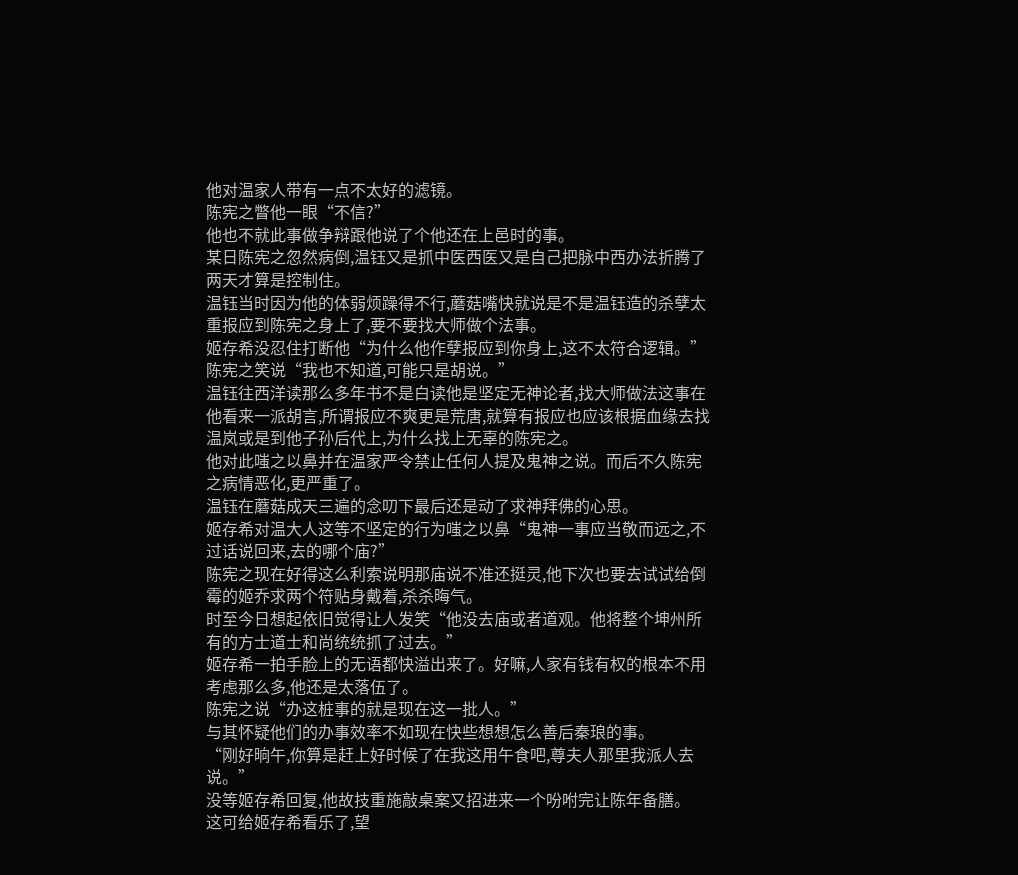他对温家人带有一点不太好的滤镜。
陈宪之瞥他一眼“不信?”
他也不就此事做争辩跟他说了个他还在上邑时的事。
某日陈宪之忽然病倒,温钰又是抓中医西医又是自己把脉中西办法折腾了两天才算是控制住。
温钰当时因为他的体弱烦躁得不行,蘑菇嘴快就说是不是温钰造的杀孽太重报应到陈宪之身上了,要不要找大师做个法事。
姬存希没忍住打断他“为什么他作孽报应到你身上,这不太符合逻辑。”
陈宪之笑说“我也不知道,可能只是胡说。”
温钰往西洋读那么多年书不是白读他是坚定无神论者,找大师做法这事在他看来一派胡言,所谓报应不爽更是荒唐,就算有报应也应该根据血缘去找温岚或是到他子孙后代上,为什么找上无辜的陈宪之。
他对此嗤之以鼻并在温家严令禁止任何人提及鬼神之说。而后不久陈宪之病情恶化,更严重了。
温钰在蘑菇成天三遍的念叨下最后还是动了求神拜佛的心思。
姬存希对温大人这等不坚定的行为嗤之以鼻“鬼神一事应当敬而远之,不过话说回来,去的哪个庙?”
陈宪之现在好得这么利索说明那庙说不准还挺灵,他下次也要去试试给倒霉的姬乔求两个符贴身戴着,杀杀晦气。
时至今日想起依旧觉得让人发笑“他没去庙或者道观。他将整个坤州所有的方士道士和尚统统抓了过去。”
姬存希一拍手脸上的无语都快溢出来了。好嘛,人家有钱有权的根本不用考虑那么多,他还是太落伍了。
陈宪之说“办这桩事的就是现在这一批人。”
与其怀疑他们的办事效率不如现在快些想想怎么善后秦琅的事。
“刚好晌午,你算是赶上好时候了在我这用午食吧,尊夫人那里我派人去说。”
没等姬存希回复,他故技重施敲桌案又招进来一个吩咐完让陈年备膳。
这可给姬存希看乐了,望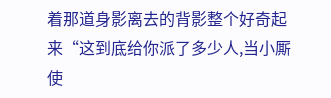着那道身影离去的背影整个好奇起来“这到底给你派了多少人,当小厮使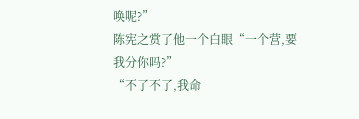唤呢?”
陈宪之赏了他一个白眼“一个营,要我分你吗?”
“不了不了,我命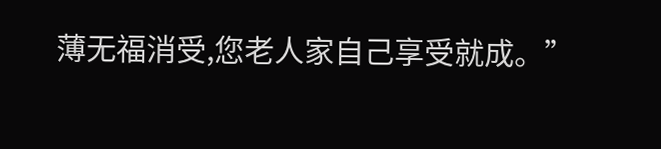薄无福消受,您老人家自己享受就成。”